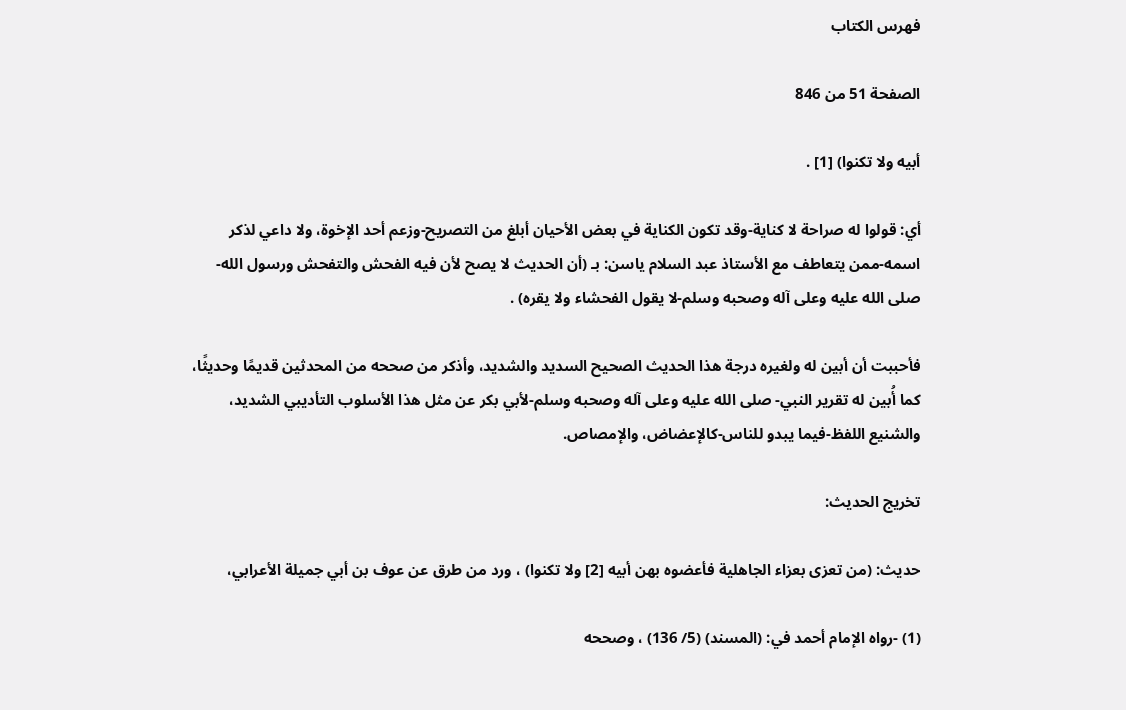فهرس الكتاب

الصفحة 51 من 846

أبيه ولا تكنوا) [1] .

أي: قولوا له صراحة لا كناية-وقد تكون الكناية في بعض الأحيان أبلغ من التصريح-وزعم أحد الإخوة، ولا داعي لذكر اسمه-ممن يتعاطف مع الأستاذ عبد السلام ياسن: بـ (أن الحديث لا يصح لأن فيه الفحش والتفحش ورسول الله-صلى الله عليه وعلى آله وصحبه وسلم-لا يقول الفحشاء ولا يقره) .

فأحببت أن أبين له ولغيره درجة هذا الحديث الصحيح السديد والشديد، وأذكر من صححه من المحدثين قديمًا وحديثًا، كما أُبين له تقرير النبي- صلى الله عليه وعلى آله وصحبه وسلم-لأبي بكر عن مثل هذا الأسلوب التأديبي الشديد، والشنيع اللفظ-فيما يبدو للناس-كالإعضاض، والإمصاص.

تخريج الحديث:

حديث: (من تعزى بعزاء الجاهلية فأعضوه بهن أبيه [2] ولا تكنوا) ، ورد من طرق عن عوف بن أبي جميلة الأعرابي،

(1) -رواه الإمام أحمد في: (المسند) (5/ 136) ، وصححه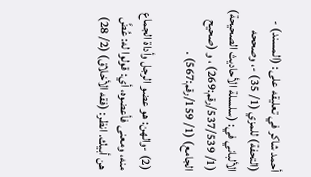أحمد شاكر في تعليقه على: (المسند) - (التحفة) للمزي (1/ 35) -، وصححه الألباني في: (سلسلة الأحاديث الصحيحة) (1/ 537/539/رقم:269) ، و (صحيح الجامع) (1/ 159/رقم:567) .

(2) -والهن: هو عضو الرجل وأداة الجماع منه، ومعنى فأعضوه، أي: قولوا له: عُضَّ هن أبيك. انظر: (فقه الأخلاق) (2/ 28)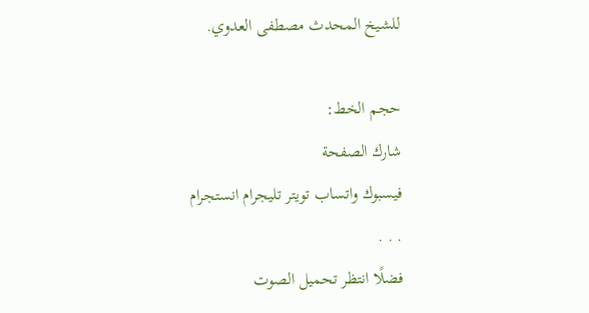للشيخ المحدث مصطفى العدوي.

حجم الخط:
شارك الصفحة
فيسبوك واتساب تويتر تليجرام انستجرام
. . .
فضلًا انتظر تحميل الصوت